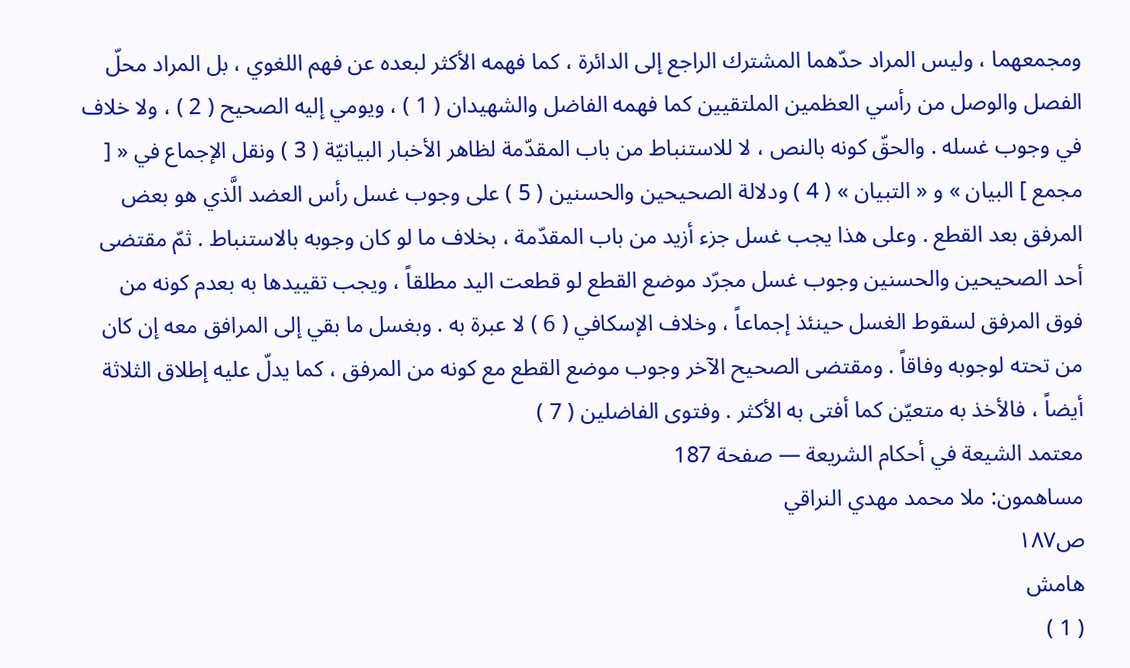ومجمعهما ، وليس المراد حدّهما المشترك الراجع إلى الدائرة ، كما فهمه الأكثر لبعده عن فهم اللغوي ، بل المراد محلّ الفصل والوصل من رأسي العظمين الملتقيين كما فهمه الفاضل والشهيدان ( 1 ) ، ويومي إليه الصحيح ( 2 ) ، ولا خلاف في وجوب غسله . والحقّ كونه بالنص ، لا للاستنباط من باب المقدّمة لظاهر الأخبار البيانيّة ( 3 ) ونقل الإجماع في « [ مجمع ] البيان » و « التبيان » ( 4 ) ودلالة الصحيحين والحسنين ( 5 ) على وجوب غسل رأس العضد الَّذي هو بعض المرفق بعد القطع . وعلى هذا يجب غسل جزء أزيد من باب المقدّمة ، بخلاف ما لو كان وجوبه بالاستنباط . ثمّ مقتضى أحد الصحيحين والحسنين وجوب غسل مجرّد موضع القطع لو قطعت اليد مطلقاً ، ويجب تقييدها به بعدم كونه من فوق المرفق لسقوط الغسل حينئذ إجماعاً ، وخلاف الإسكافي ( 6 ) لا عبرة به . وبغسل ما بقي إلى المرافق معه إن كان من تحته لوجوبه وفاقاً . ومقتضى الصحيح الآخر وجوب موضع القطع مع كونه من المرفق ، كما يدلّ عليه إطلاق الثلاثة أيضاً ، فالأخذ به متعيّن كما أفتى به الأكثر . وفتوى الفاضلين ( 7 )
معتمد الشيعة في أحكام الشريعة — صفحة 187
مساهمون: ملا محمد مهدي النراقي
ص١٨٧
هامش
( 1 )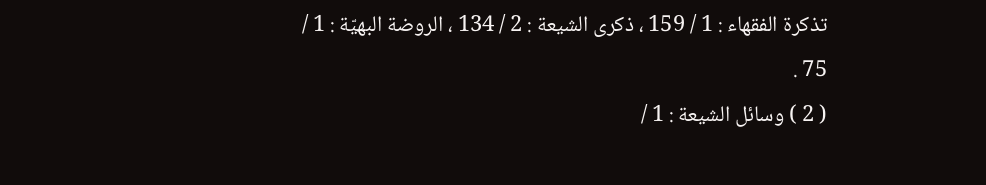تذكرة الفقهاء : 1 / 159 ، ذكرى الشيعة : 2 / 134 ، الروضة البهيّة : 1 / 75 .
( 2 ) وسائل الشيعة : 1 /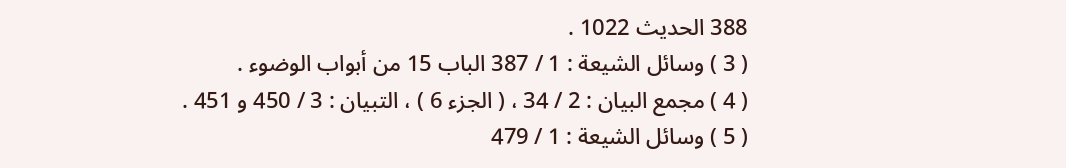388 الحديث 1022 .
( 3 ) وسائل الشيعة : 1 / 387 الباب 15 من أبواب الوضوء .
( 4 ) مجمع البيان : 2 / 34 ، ( الجزء 6 ) ، التبيان : 3 / 450 و 451 .
( 5 ) وسائل الشيعة : 1 / 479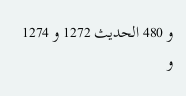و 480 الحديث 1272 و 1274 و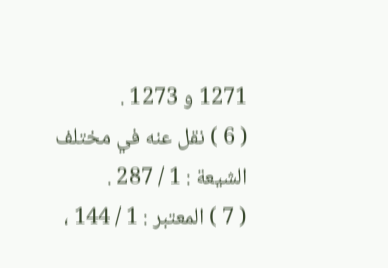1271 و 1273 .
( 6 ) نقل عنه في مختلف الشيعة : 1 / 287 .
( 7 ) المعتبر : 1 / 144 ،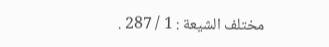مختلف الشيعة : 1 / 287 .